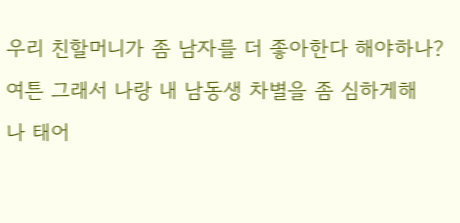우리 친할머니가 좀 남자를 더 좋아한다 해야하나?
여튼 그래서 나랑 내 남동생 차별을 좀 심하게해
나 태어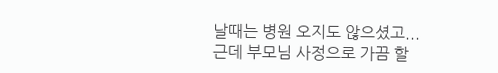날때는 병원 오지도 않으셨고...
근데 부모님 사정으로 가끔 할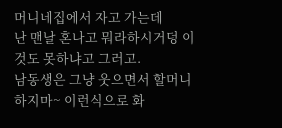머니네집에서 자고 가는데
난 맨날 혼나고 뭐라하시거덩 이것도 못하냐고 그러고.
남동생은 그냥 웃으면서 할머니 하지마~ 이런식으로 화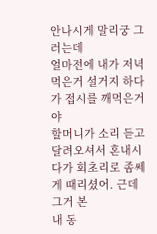안나시게 말리궁 그러는데
얼마전에 내가 저녁 먹은거 설거지 하다가 접시를 깨먹은거야
할머니가 소리 듣고 달려오셔서 혼내시다가 회초리로 좀쎄게 때리셨어. 근데 그거 본
내 동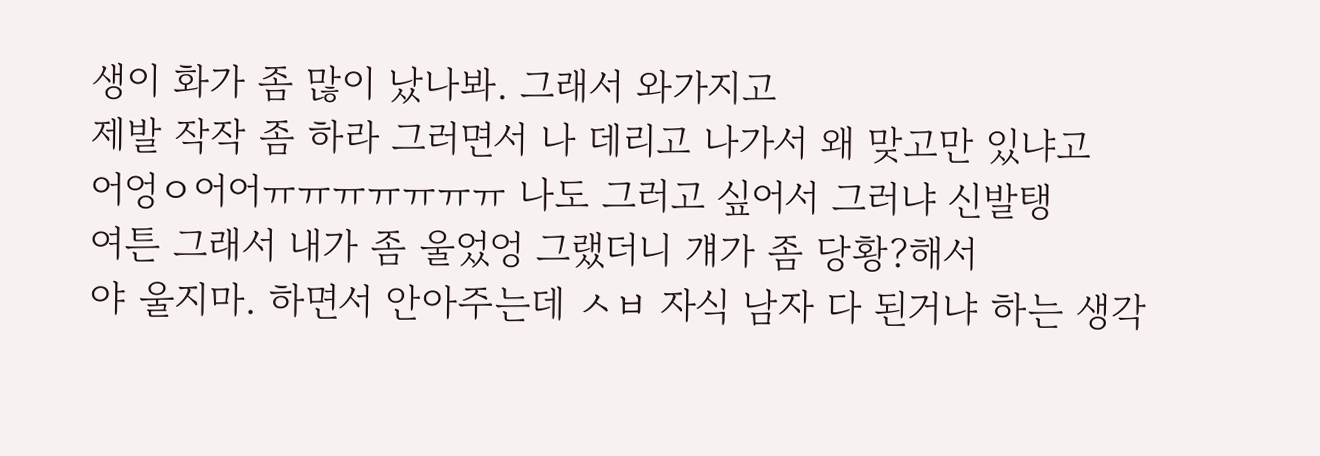생이 화가 좀 많이 났나봐. 그래서 와가지고
제발 작작 좀 하라 그러면서 나 데리고 나가서 왜 맞고만 있냐고
어엉ㅇ어어ㅠㅠㅠㅠㅠㅠㅠ 나도 그러고 싶어서 그러냐 신발탱
여튼 그래서 내가 좀 울었엉 그랬더니 걔가 좀 당황?해서
야 울지마. 하면서 안아주는데 ㅅㅂ 자식 남자 다 된거냐 하는 생각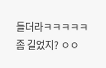들더라ㅋㅋㅋㅋㅋ
좀 길었지? ㅇㅇ